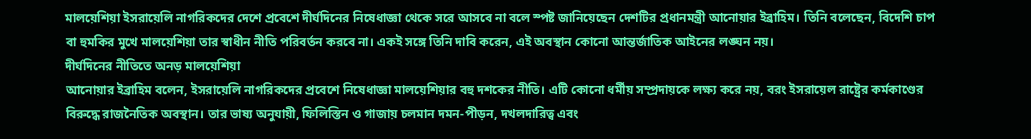মালয়েশিয়া ইসরায়েলি নাগরিকদের দেশে প্রবেশে দীর্ঘদিনের নিষেধাজ্ঞা থেকে সরে আসবে না বলে স্পষ্ট জানিয়েছেন দেশটির প্রধানমন্ত্রী আনোয়ার ইব্রাহিম। তিনি বলেছেন, বিদেশি চাপ বা হুমকির মুখে মালয়েশিয়া তার স্বাধীন নীতি পরিবর্তন করবে না। একই সঙ্গে তিনি দাবি করেন, এই অবস্থান কোনো আন্তর্জাতিক আইনের লঙ্ঘন নয়।
দীর্ঘদিনের নীতিতে অনড় মালয়েশিয়া
আনোয়ার ইব্রাহিম বলেন, ইসরায়েলি নাগরিকদের প্রবেশে নিষেধাজ্ঞা মালয়েশিয়ার বহু দশকের নীতি। এটি কোনো ধর্মীয় সম্প্রদায়কে লক্ষ্য করে নয়, বরং ইসরায়েল রাষ্ট্রের কর্মকাণ্ডের বিরুদ্ধে রাজনৈতিক অবস্থান। তার ভাষ্য অনুযায়ী, ফিলিস্তিন ও গাজায় চলমান দমন-পীড়ন, দখলদারিত্ব এবং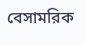বেসামরিক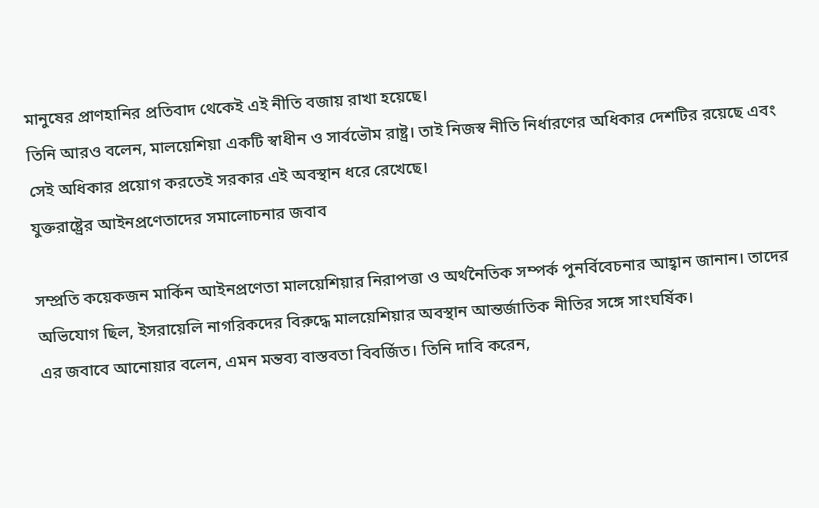মানুষের প্রাণহানির প্রতিবাদ থেকেই এই নীতি বজায় রাখা হয়েছে।
তিনি আরও বলেন, মালয়েশিয়া একটি স্বাধীন ও সার্বভৌম রাষ্ট্র। তাই নিজস্ব নীতি নির্ধারণের অধিকার দেশটির রয়েছে এবং সেই অধিকার প্রয়োগ করতেই সরকার এই অবস্থান ধরে রেখেছে।
যুক্তরাষ্ট্রের আইনপ্রণেতাদের সমালোচনার জবাব

সম্প্রতি কয়েকজন মার্কিন আইনপ্রণেতা মালয়েশিয়ার নিরাপত্তা ও অর্থনৈতিক সম্পর্ক পুনর্বিবেচনার আহ্বান জানান। তাদের অভিযোগ ছিল, ইসরায়েলি নাগরিকদের বিরুদ্ধে মালয়েশিয়ার অবস্থান আন্তর্জাতিক নীতির সঙ্গে সাংঘর্ষিক।
এর জবাবে আনোয়ার বলেন, এমন মন্তব্য বাস্তবতা বিবর্জিত। তিনি দাবি করেন,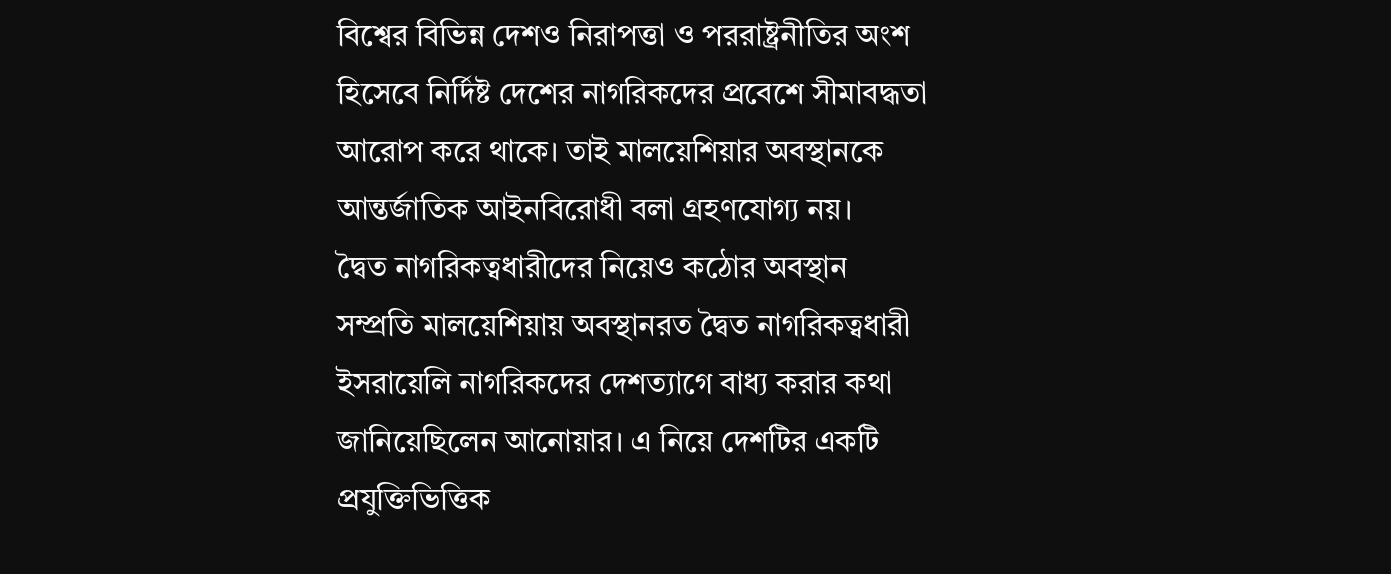বিশ্বের বিভিন্ন দেশও নিরাপত্তা ও পররাষ্ট্রনীতির অংশ হিসেবে নির্দিষ্ট দেশের নাগরিকদের প্রবেশে সীমাবদ্ধতা আরোপ করে থাকে। তাই মালয়েশিয়ার অবস্থানকে আন্তর্জাতিক আইনবিরোধী বলা গ্রহণযোগ্য নয়।
দ্বৈত নাগরিকত্বধারীদের নিয়েও কঠোর অবস্থান
সম্প্রতি মালয়েশিয়ায় অবস্থানরত দ্বৈত নাগরিকত্বধারী ইসরায়েলি নাগরিকদের দেশত্যাগে বাধ্য করার কথা জানিয়েছিলেন আনোয়ার। এ নিয়ে দেশটির একটি প্রযুক্তিভিত্তিক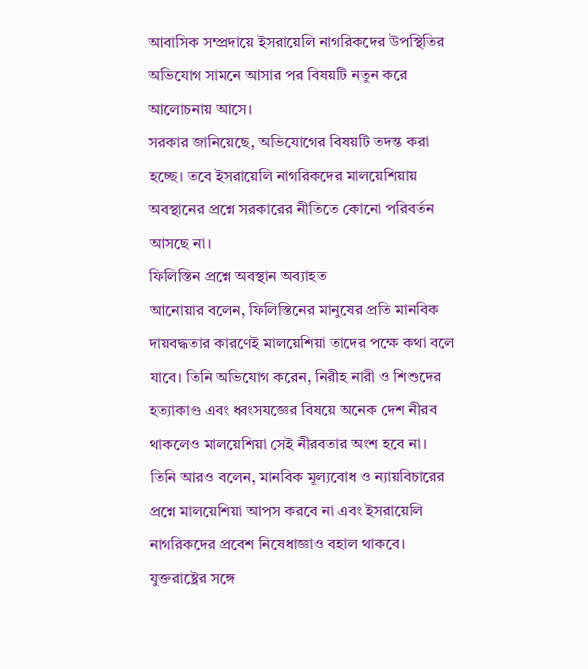আবাসিক সম্প্রদায়ে ইসরায়েলি নাগরিকদের উপস্থিতির অভিযোগ সামনে আসার পর বিষয়টি নতুন করে আলোচনায় আসে।
সরকার জানিয়েছে, অভিযোগের বিষয়টি তদন্ত করা হচ্ছে। তবে ইসরায়েলি নাগরিকদের মালয়েশিয়ায় অবস্থানের প্রশ্নে সরকারের নীতিতে কোনো পরিবর্তন আসছে না।
ফিলিস্তিন প্রশ্নে অবস্থান অব্যাহত
আনোয়ার বলেন, ফিলিস্তিনের মানুষের প্রতি মানবিক দায়বদ্ধতার কারণেই মালয়েশিয়া তাদের পক্ষে কথা বলে যাবে। তিনি অভিযোগ করেন, নিরীহ নারী ও শিশুদের হত্যাকাণ্ড এবং ধ্বংসযজ্ঞের বিষয়ে অনেক দেশ নীরব থাকলেও মালয়েশিয়া সেই নীরবতার অংশ হবে না।
তিনি আরও বলেন, মানবিক মূল্যবোধ ও ন্যায়বিচারের প্রশ্নে মালয়েশিয়া আপস করবে না এবং ইসরায়েলি নাগরিকদের প্রবেশ নিষেধাজ্ঞাও বহাল থাকবে।
যুক্তরাষ্ট্রের সঙ্গে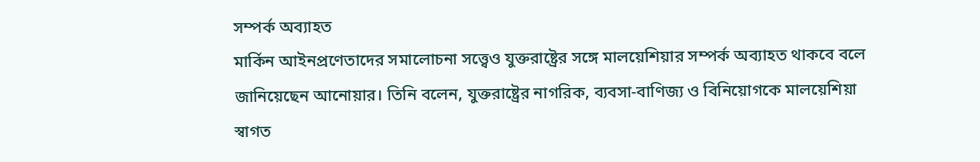সম্পর্ক অব্যাহত
মার্কিন আইনপ্রণেতাদের সমালোচনা সত্ত্বেও যুক্তরাষ্ট্রের সঙ্গে মালয়েশিয়ার সম্পর্ক অব্যাহত থাকবে বলে জানিয়েছেন আনোয়ার। তিনি বলেন, যুক্তরাষ্ট্রের নাগরিক, ব্যবসা-বাণিজ্য ও বিনিয়োগকে মালয়েশিয়া স্বাগত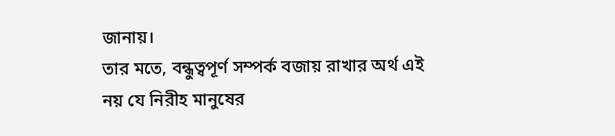জানায়।
তার মতে, বন্ধুত্বপূর্ণ সম্পর্ক বজায় রাখার অর্থ এই নয় যে নিরীহ মানুষের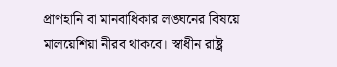প্রাণহানি বা মানবাধিকার লঙ্ঘনের বিষয়ে মালয়েশিয়া নীরব থাকবে। স্বাধীন রাষ্ট্র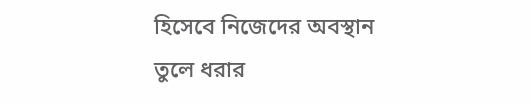হিসেবে নিজেদের অবস্থান তুলে ধরার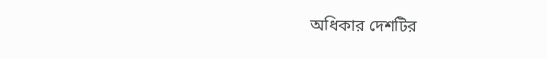অধিকার দেশটির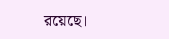রয়েছে।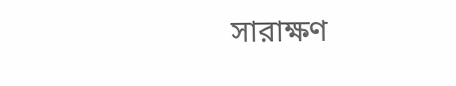সারাক্ষণ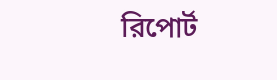রিপোর্ট